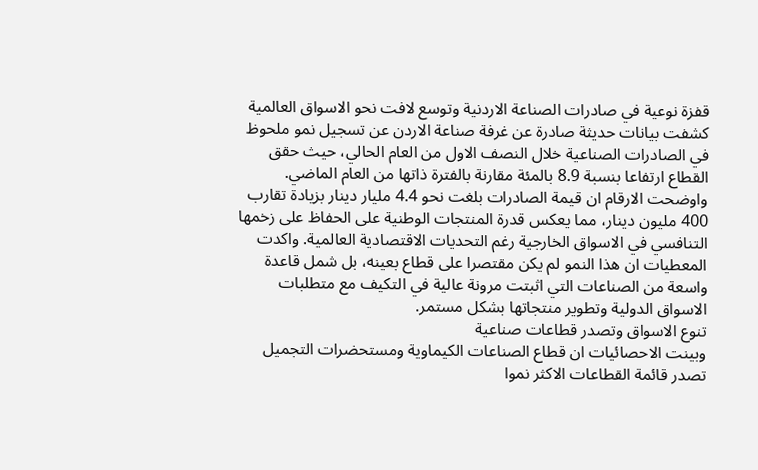قفزة نوعية في صادرات الصناعة الاردنية وتوسع لافت نحو الاسواق العالمية
كشفت بيانات حديثة صادرة عن غرفة صناعة الاردن عن تسجيل نمو ملحوظ في الصادرات الصناعية خلال النصف الاول من العام الحالي، حيث حقق القطاع ارتفاعا بنسبة 8.9 بالمئة مقارنة بالفترة ذاتها من العام الماضي. واوضحت الارقام ان قيمة الصادرات بلغت نحو 4.4 مليار دينار بزيادة تقارب 400 مليون دينار، مما يعكس قدرة المنتجات الوطنية على الحفاظ على زخمها التنافسي في الاسواق الخارجية رغم التحديات الاقتصادية العالمية. واكدت المعطيات ان هذا النمو لم يكن مقتصرا على قطاع بعينه، بل شمل قاعدة واسعة من الصناعات التي اثبتت مرونة عالية في التكيف مع متطلبات الاسواق الدولية وتطوير منتجاتها بشكل مستمر.
تنوع الاسواق وتصدر قطاعات صناعية
وبينت الاحصائيات ان قطاع الصناعات الكيماوية ومستحضرات التجميل تصدر قائمة القطاعات الاكثر نموا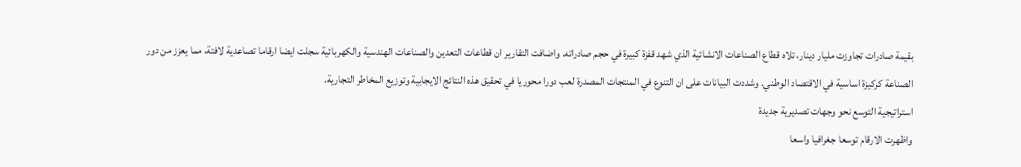بقيمة صادرات تجاوزت مليار دينار، تلاه قطاع الصناعات الانشائية الذي شهد قفزة كبيرة في حجم صادراته. واضافت التقارير ان قطاعات التعدين والصناعات الهندسية والكهربائية سجلت ايضا ارقاما تصاعدية لافتة، مما يعزز من دور الصناعة كركيزة اساسية في الاقتصاد الوطني. وشددت البيانات على ان التنوع في المنتجات المصدرة لعب دورا محوريا في تحقيق هذه النتائج الايجابية وتوزيع المخاطر التجارية.
استراتيجية التوسع نحو وجهات تصديرية جديدة
واظهرت الارقام توسعا جغرافيا واسعا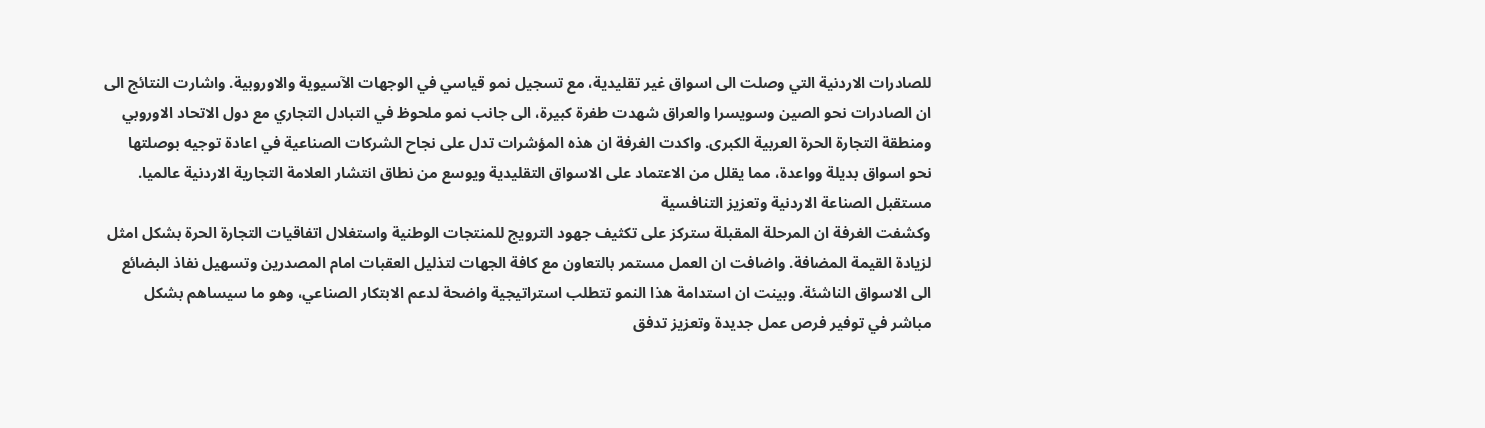للصادرات الاردنية التي وصلت الى اسواق غير تقليدية، مع تسجيل نمو قياسي في الوجهات الآسيوية والاوروبية. واشارت النتائج الى ان الصادرات نحو الصين وسويسرا والعراق شهدت طفرة كبيرة، الى جانب نمو ملحوظ في التبادل التجاري مع دول الاتحاد الاوروبي ومنطقة التجارة الحرة العربية الكبرى. واكدت الغرفة ان هذه المؤشرات تدل على نجاح الشركات الصناعية في اعادة توجيه بوصلتها نحو اسواق بديلة وواعدة، مما يقلل من الاعتماد على الاسواق التقليدية ويوسع من نطاق انتشار العلامة التجارية الاردنية عالميا.
مستقبل الصناعة الاردنية وتعزيز التنافسية
وكشفت الغرفة ان المرحلة المقبلة ستركز على تكثيف جهود الترويج للمنتجات الوطنية واستغلال اتفاقيات التجارة الحرة بشكل امثل لزيادة القيمة المضافة. واضافت ان العمل مستمر بالتعاون مع كافة الجهات لتذليل العقبات امام المصدرين وتسهيل نفاذ البضائع الى الاسواق الناشئة. وبينت ان استدامة هذا النمو تتطلب استراتيجية واضحة لدعم الابتكار الصناعي، وهو ما سيساهم بشكل مباشر في توفير فرص عمل جديدة وتعزيز تدفق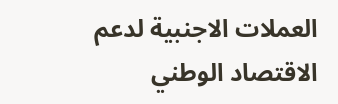العملات الاجنبية لدعم الاقتصاد الوطني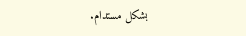بشكل مستدام.